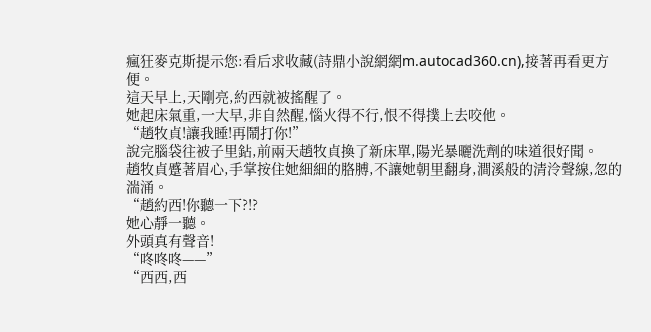瘋狂麥克斯提示您:看后求收藏(詩鼎小說網網m.autocad360.cn),接著再看更方便。
這天早上,天剛亮,約西就被搖醒了。
她起床氣重,一大早,非自然醒,惱火得不行,恨不得撲上去咬他。
“趙牧貞!讓我睡!再鬧打你!”
說完腦袋往被子里鉆,前兩天趙牧貞換了新床單,陽光暴曬洗劑的味道很好聞。
趙牧貞蹙著眉心,手掌按住她細細的胳膊,不讓她朝里翻身,澗溪般的清泠聲線,忽的湍涌。
“趙約西!你聽一下?!?
她心靜一聽。
外頭真有聲音!
“咚咚咚——”
“西西,西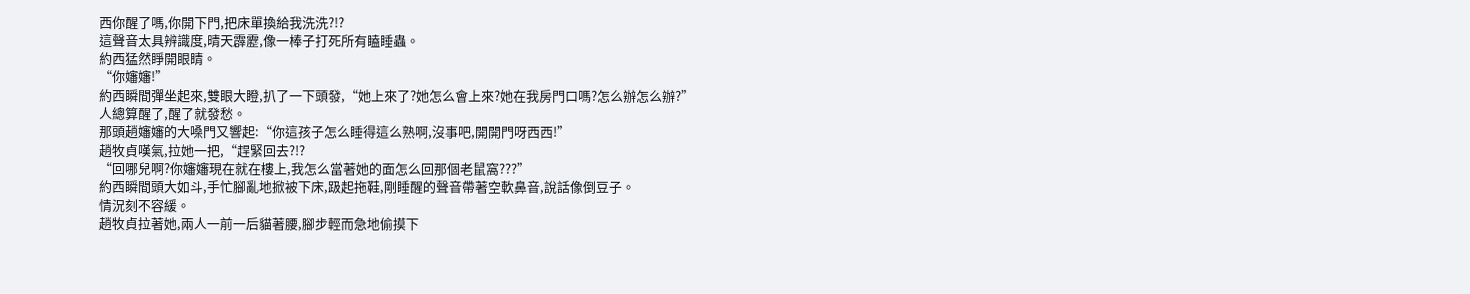西你醒了嗎,你開下門,把床單換給我洗洗?!?
這聲音太具辨識度,晴天霹靂,像一棒子打死所有瞌睡蟲。
約西猛然睜開眼睛。
“你嬸嬸!”
約西瞬間彈坐起來,雙眼大瞪,扒了一下頭發,“她上來了?她怎么會上來?她在我房門口嗎?怎么辦怎么辦?”
人總算醒了,醒了就發愁。
那頭趙嬸嬸的大嗓門又響起:“你這孩子怎么睡得這么熟啊,沒事吧,開開門呀西西!”
趙牧貞嘆氣,拉她一把,“趕緊回去?!?
“回哪兒啊?你嬸嬸現在就在樓上,我怎么當著她的面怎么回那個老鼠窩???”
約西瞬間頭大如斗,手忙腳亂地掀被下床,趿起拖鞋,剛睡醒的聲音帶著空軟鼻音,說話像倒豆子。
情況刻不容緩。
趙牧貞拉著她,兩人一前一后貓著腰,腳步輕而急地偷摸下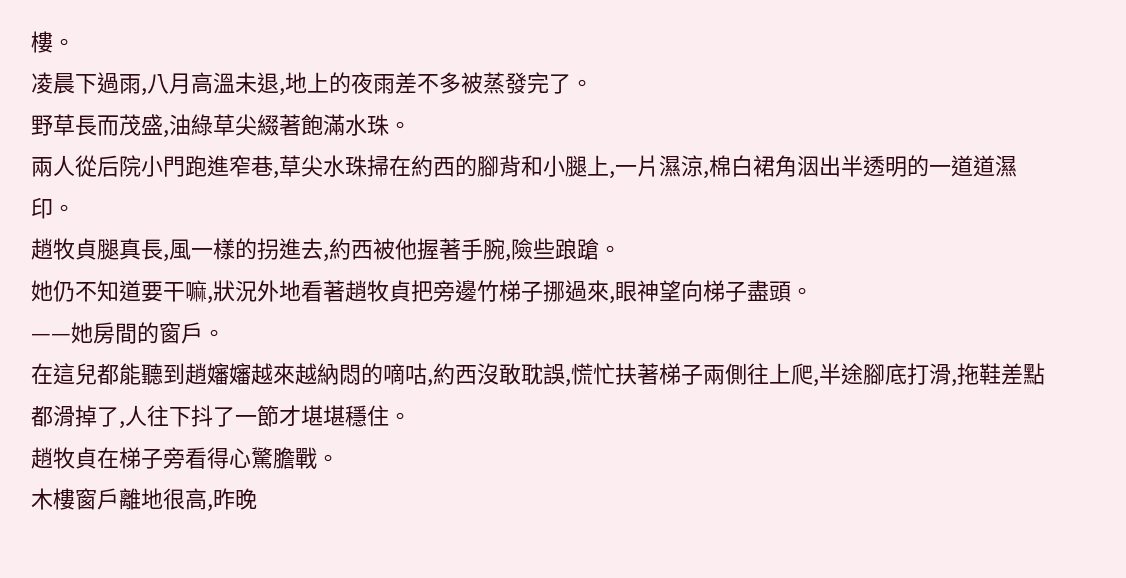樓。
凌晨下過雨,八月高溫未退,地上的夜雨差不多被蒸發完了。
野草長而茂盛,油綠草尖綴著飽滿水珠。
兩人從后院小門跑進窄巷,草尖水珠掃在約西的腳背和小腿上,一片濕涼,棉白裙角洇出半透明的一道道濕印。
趙牧貞腿真長,風一樣的拐進去,約西被他握著手腕,險些踉蹌。
她仍不知道要干嘛,狀況外地看著趙牧貞把旁邊竹梯子挪過來,眼神望向梯子盡頭。
——她房間的窗戶。
在這兒都能聽到趙嬸嬸越來越納悶的嘀咕,約西沒敢耽誤,慌忙扶著梯子兩側往上爬,半途腳底打滑,拖鞋差點都滑掉了,人往下抖了一節才堪堪穩住。
趙牧貞在梯子旁看得心驚膽戰。
木樓窗戶離地很高,昨晚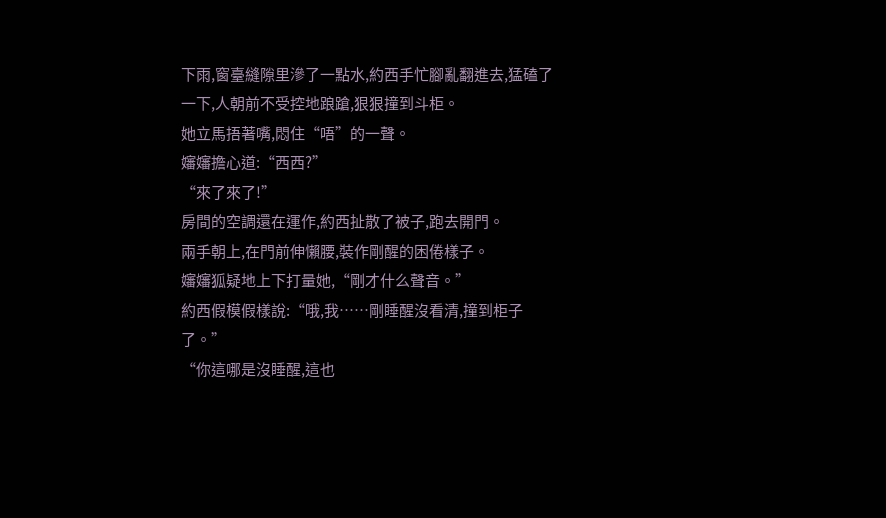下雨,窗臺縫隙里滲了一點水,約西手忙腳亂翻進去,猛磕了一下,人朝前不受控地踉蹌,狠狠撞到斗柜。
她立馬捂著嘴,悶住“唔”的一聲。
嬸嬸擔心道:“西西?”
“來了來了!”
房間的空調還在運作,約西扯散了被子,跑去開門。
兩手朝上,在門前伸懶腰,裝作剛醒的困倦樣子。
嬸嬸狐疑地上下打量她,“剛才什么聲音。”
約西假模假樣說:“哦,我……剛睡醒沒看清,撞到柜子了。”
“你這哪是沒睡醒,這也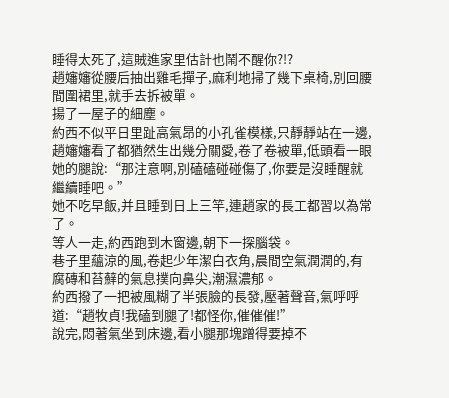睡得太死了,這賊進家里估計也鬧不醒你?!?
趙嬸嬸從腰后抽出雞毛撣子,麻利地掃了幾下桌椅,別回腰間圍裙里,就手去拆被單。
揚了一屋子的細塵。
約西不似平日里趾高氣昂的小孔雀模樣,只靜靜站在一邊,趙嬸嬸看了都猶然生出幾分關愛,卷了卷被單,低頭看一眼她的腿說:“那注意啊,別磕磕碰碰傷了,你要是沒睡醒就繼續睡吧。”
她不吃早飯,并且睡到日上三竿,連趙家的長工都習以為常了。
等人一走,約西跑到木窗邊,朝下一探腦袋。
巷子里蘊涼的風,卷起少年潔白衣角,晨間空氣潤潤的,有腐磚和苔蘚的氣息撲向鼻尖,潮濕濃郁。
約西撥了一把被風糊了半張臉的長發,壓著聲音,氣呼呼道:“趙牧貞!我磕到腿了!都怪你,催催催!”
說完,悶著氣坐到床邊,看小腿那塊蹭得要掉不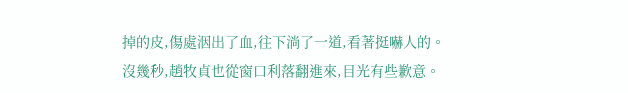掉的皮,傷處洇出了血,往下淌了一道,看著挺嚇人的。
沒幾秒,趙牧貞也從窗口利落翻進來,目光有些歉意。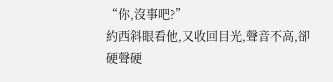“你,沒事吧?”
約西斜眼看他,又收回目光,聲音不高,卻硬聲硬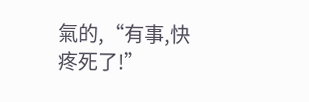氣的,“有事,快疼死了!”